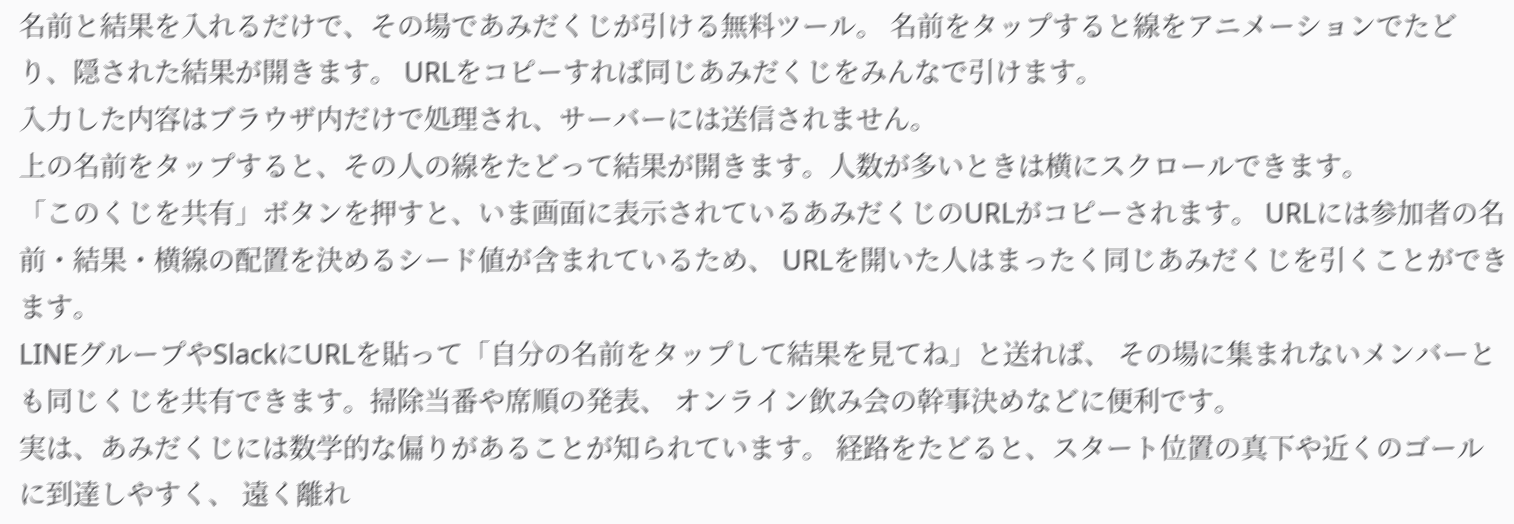名前と結果を入れるだけで、その場であみだくじが引ける無料ツール。 名前をタップすると線をアニメーションでたどり、隠された結果が開きます。 URLをコピーすれば同じあみだくじをみんなで引けます。
入力した内容はブラウザ内だけで処理され、サーバーには送信されません。
上の名前をタップすると、その人の線をたどって結果が開きます。人数が多いときは横にスクロールできます。
「このくじを共有」ボタンを押すと、いま画面に表示されているあみだくじのURLがコピーされます。 URLには参加者の名前・結果・横線の配置を決めるシード値が含まれているため、 URLを開いた人はまったく同じあみだくじを引くことができます。
LINEグループやSlackにURLを貼って「自分の名前をタップして結果を見てね」と送れば、 その場に集まれないメンバーとも同じくじを共有できます。掃除当番や席順の発表、 オンライン飲み会の幹事決めなどに便利です。
実は、あみだくじには数学的な偏りがあることが知られています。 経路をたどると、スタート位置の真下や近くのゴールに到達しやすく、 遠く離れ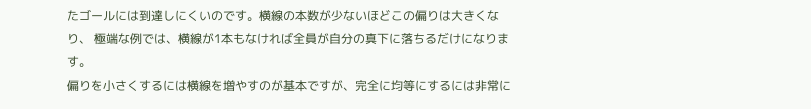たゴールには到達しにくいのです。横線の本数が少ないほどこの偏りは大きくなり、 極端な例では、横線が1本もなければ全員が自分の真下に落ちるだけになります。
偏りを小さくするには横線を増やすのが基本ですが、完全に均等にするには非常に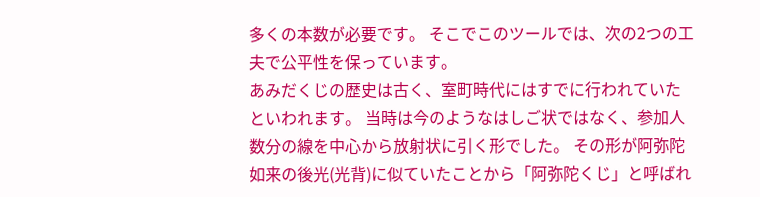多くの本数が必要です。 そこでこのツールでは、次の2つの工夫で公平性を保っています。
あみだくじの歴史は古く、室町時代にはすでに行われていたといわれます。 当時は今のようなはしご状ではなく、参加人数分の線を中心から放射状に引く形でした。 その形が阿弥陀如来の後光(光背)に似ていたことから「阿弥陀くじ」と呼ばれ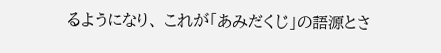るようになり、 これが「あみだくじ」の語源とさ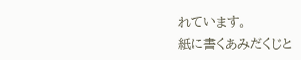れています。
紙に書くあみだくじと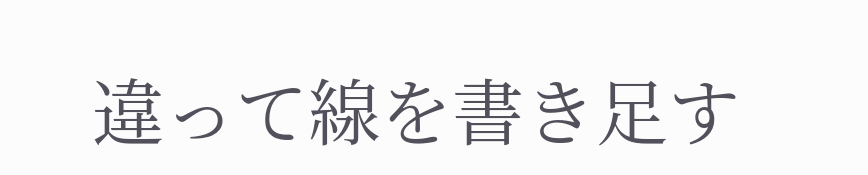違って線を書き足す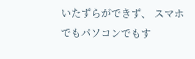いたずらができず、 スマホでもパソコンでもす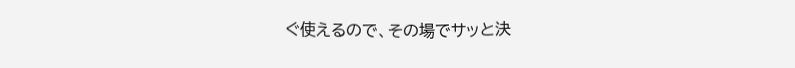ぐ使えるので、その場でサッと決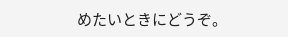めたいときにどうぞ。